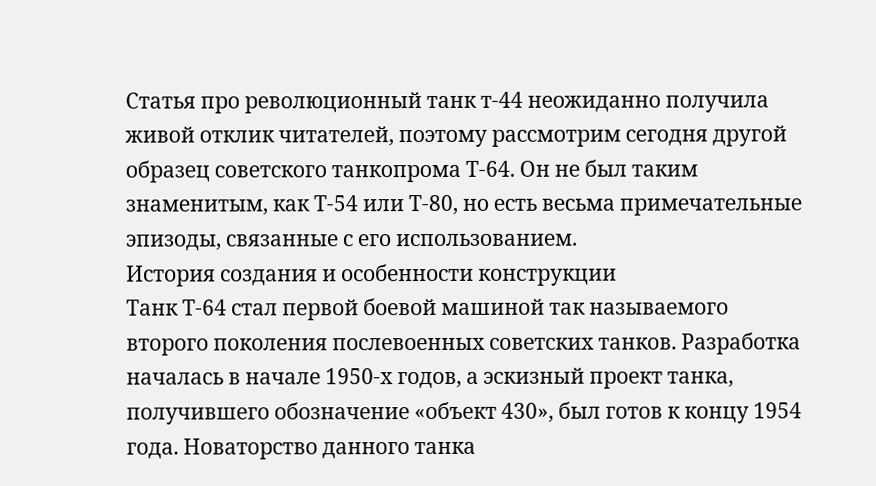Статья про революционный танк т-44 неожиданно получила живой отклик читателей, поэтому рассмотрим сегодня другой образец советского танкопрома Т-64. Он не был таким знаменитым, как Т-54 или Т-80, но есть весьма примечательные эпизоды, связанные с его использованием.
История создания и особенности конструкции
Танк Т-64 стал первой боевой машиной так называемого второго поколения послевоенных советских танков. Разработка началась в начале 1950-х годов, а эскизный проект танка, получившего обозначение «объект 430», был готов к концу 1954 года. Новаторство данного танка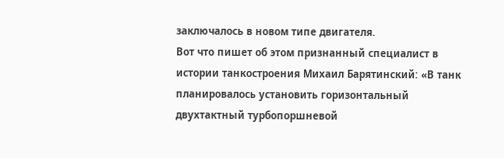заключалось в новом типе двигателя.
Вот что пишет об этом признанный специалист в истории танкостроения Михаил Барятинский: «В танк планировалось установить горизонтальный двухтактный турбопоршневой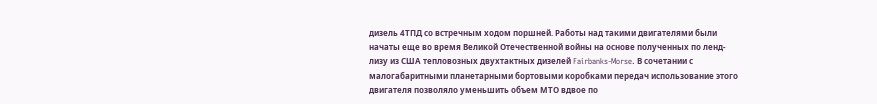дизель 4ТПД со встречным ходом поршней. Работы над такими двигателями были начаты еще во время Великой Отечественной войны на основе полученных по ленд-лизу из США тепловозных двухтактных дизелей Fairbanks-Morse. В сочетании с малогабаритными планетарными бортовыми коробками передач использование этого двигателя позволяло уменьшить объем МТО вдвое по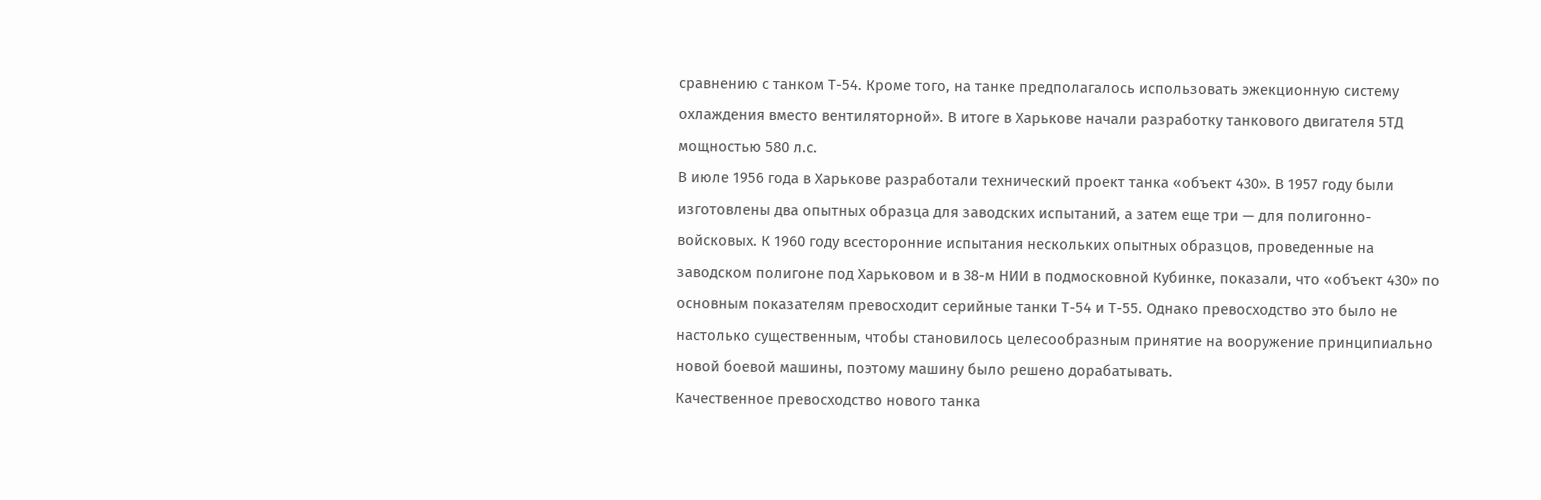сравнению с танком Т-54. Кроме того, на танке предполагалось использовать эжекционную систему охлаждения вместо вентиляторной». В итоге в Харькове начали разработку танкового двигателя 5ТД мощностью 580 л.с.
В июле 1956 года в Харькове разработали технический проект танка «объект 430». В 1957 году были изготовлены два опытных образца для заводских испытаний, а затем еще три — для полигонно-войсковых. К 1960 году всесторонние испытания нескольких опытных образцов, проведенные на заводском полигоне под Харьковом и в 38-м НИИ в подмосковной Кубинке, показали, что «объект 430» по основным показателям превосходит серийные танки Т-54 и Т-55. Однако превосходство это было не настолько существенным, чтобы становилось целесообразным принятие на вооружение принципиально новой боевой машины, поэтому машину было решено дорабатывать.
Качественное превосходство нового танка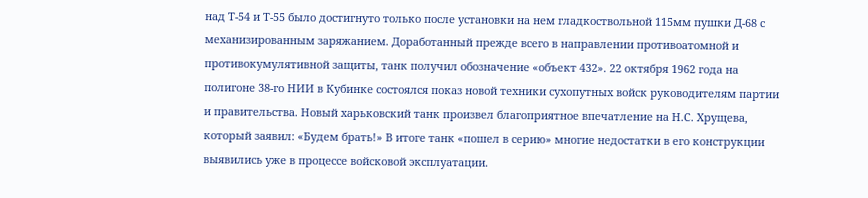над Т-54 и Т-55 было достигнуто только после установки на нем гладкоствольной 115мм пушки Д-68 с механизированным заряжанием. Доработанный прежде всего в направлении противоатомной и противокумулятивной защиты, танк получил обозначение «объект 432». 22 октября 1962 года на полигоне 38-го НИИ в Кубинке состоялся показ новой техники сухопутных войск руководителям партии и правительства. Новый харьковский танк произвел благоприятное впечатление на Н.С. Хрущева, который заявил: «Будем брать!» В итоге танк «пошел в серию» многие недостатки в его конструкции выявились уже в процессе войсковой эксплуатации.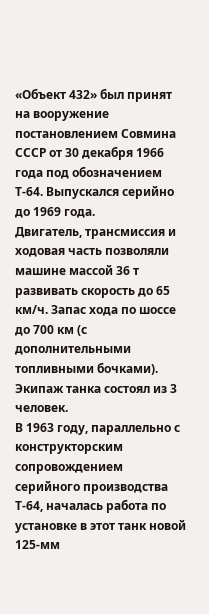«Объект 432» был принят на вооружение постановлением Совмина СССР от 30 декабря 1966 года под обозначением Т-64. Выпускался серийно до 1969 года.
Двигатель, трансмиссия и ходовая часть позволяли машине массой 36 т развивать скорость до 65 км/ч. Запас хода по шоссе до 700 км (с дополнительными топливными бочками). Экипаж танка состоял из 3 человек.
В 1963 году, параллельно с конструкторским сопровождением серийного производства Т-64, началась работа по установке в этот танк новой 125-мм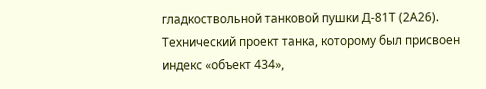гладкоствольной танковой пушки Д-81Т (2А26). Технический проект танка, которому был присвоен индекс «объект 434»,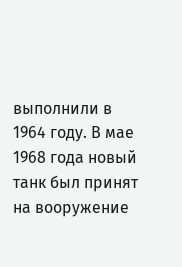выполнили в 1964 году. В мае 1968 года новый танк был принят на вооружение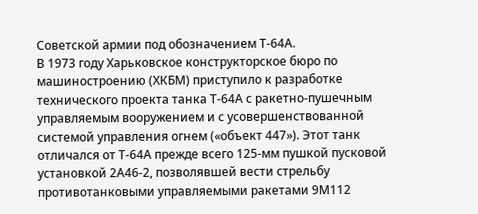Советской армии под обозначением Т-64А.
В 1973 году Харьковское конструкторское бюро по машиностроению (ХКБМ) приступило к разработке технического проекта танка Т-64А с ракетно-пушечным управляемым вооружением и с усовершенствованной системой управления огнем («объект 447»). Этот танк отличался от Т-64А прежде всего 125-мм пушкой пусковой установкой 2А46-2, позволявшей вести стрельбу противотанковыми управляемыми ракетами 9М112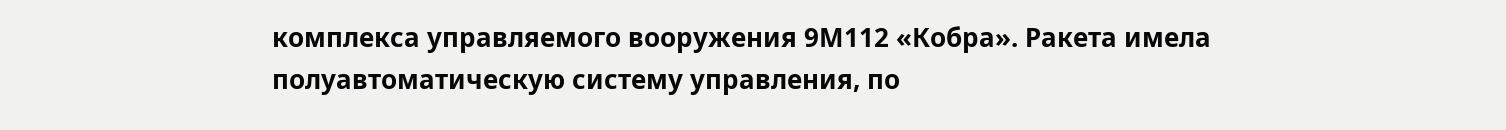комплекса управляемого вооружения 9М112 «Кобра». Ракета имела полуавтоматическую систему управления, по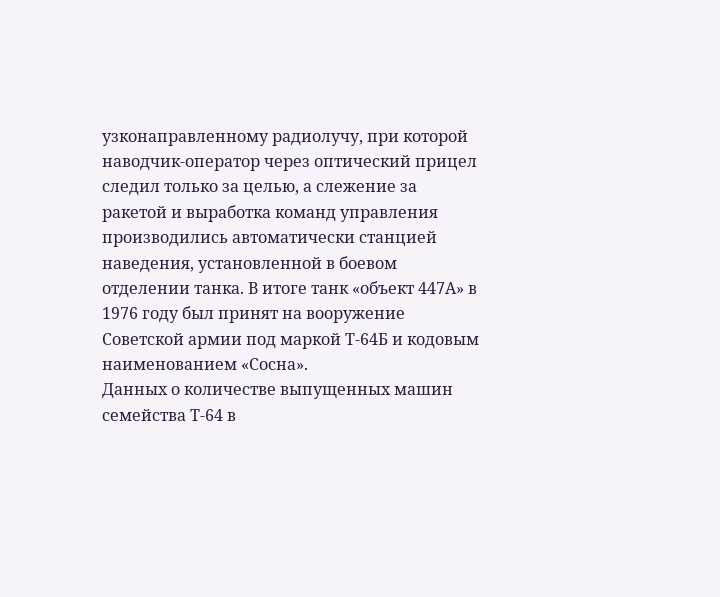узконаправленному радиолучу, при которой наводчик-оператор через оптический прицел следил только за целью, а слежение за ракетой и выработка команд управления производились автоматически станцией наведения, установленной в боевом отделении танка. В итоге танк «объект 447А» в 1976 году был принят на вооружение Советской армии под маркой Т-64Б и кодовым наименованием «Сосна».
Данных о количестве выпущенных машин семейства Т-64 в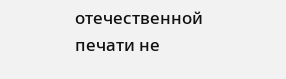отечественной печати не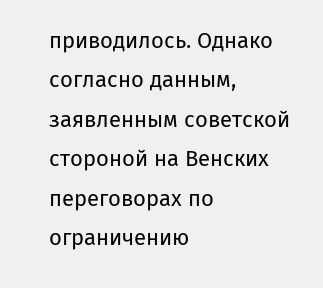приводилось. Однако согласно данным, заявленным советской стороной на Венских переговорах по ограничению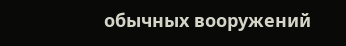обычных вооружений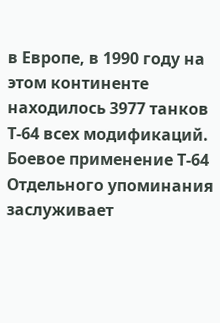в Европе, в 1990 году на этом континенте находилось 3977 танков Т-64 всех модификаций.
Боевое применение Т-64
Отдельного упоминания заслуживает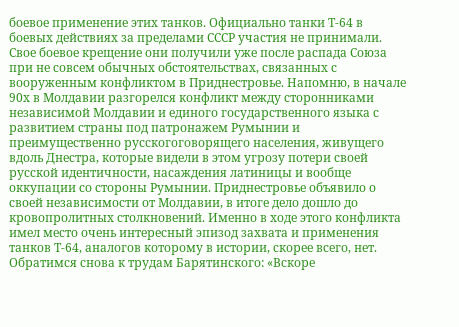боевое применение этих танков. Официально танки Т-64 в боевых действиях за пределами СССР участия не принимали. Свое боевое крещение они получили уже после распада Союза при не совсем обычных обстоятельствах, связанных с вооруженным конфликтом в Приднестровье. Напомню, в начале 90х в Молдавии разгорелся конфликт между сторонниками независимой Молдавии и единого государственного языка с развитием страны под патронажем Румынии и преимущественно русскогоговорящего населения, живущего вдоль Днестра, которые видели в этом угрозу потери своей русской идентичности, насаждения латиницы и вообще оккупации со стороны Румынии. Приднестровье объявило о своей независимости от Молдавии, в итоге дело дошло до кровопролитных столкновений. Именно в ходе этого конфликта имел место очень интересный эпизод захвата и применения танков Т-64, аналогов которому в истории, скорее всего, нет.
Обратимся снова к трудам Барятинского: «Вскоре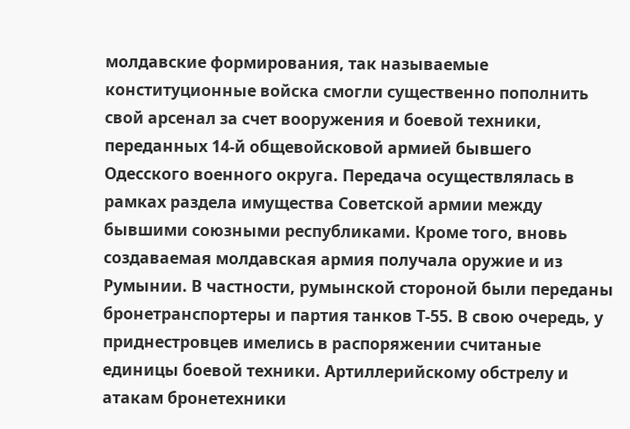молдавские формирования, так называемые конституционные войска смогли существенно пополнить свой арсенал за счет вооружения и боевой техники, переданных 14-й общевойсковой армией бывшего Одесского военного округа. Передача осуществлялась в рамках раздела имущества Советской армии между бывшими союзными республиками. Кроме того, вновь создаваемая молдавская армия получала оружие и из Румынии. В частности, румынской стороной были переданы бронетранспортеры и партия танков Т-55. В свою очередь, у приднестровцев имелись в распоряжении считаные единицы боевой техники. Артиллерийскому обстрелу и атакам бронетехники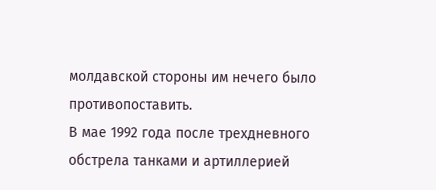молдавской стороны им нечего было противопоставить.
В мае 1992 года после трехдневного обстрела танками и артиллерией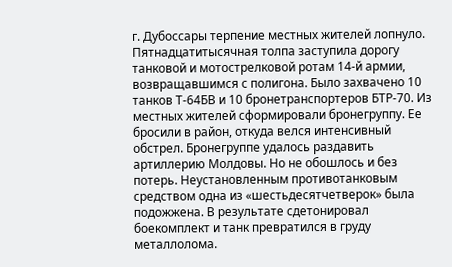г. Дубоссары терпение местных жителей лопнуло. Пятнадцатитысячная толпа заступила дорогу танковой и мотострелковой ротам 14-й армии, возвращавшимся с полигона. Было захвачено 10 танков Т-64БВ и 10 бронетранспортеров БТР-70. Из местных жителей сформировали бронегруппу. Ее бросили в район, откуда велся интенсивный обстрел. Бронегруппе удалось раздавить артиллерию Молдовы. Но не обошлось и без потерь. Неустановленным противотанковым средством одна из «шестьдесятчетверок» была подожжена. В результате сдетонировал боекомплект и танк превратился в груду металлолома.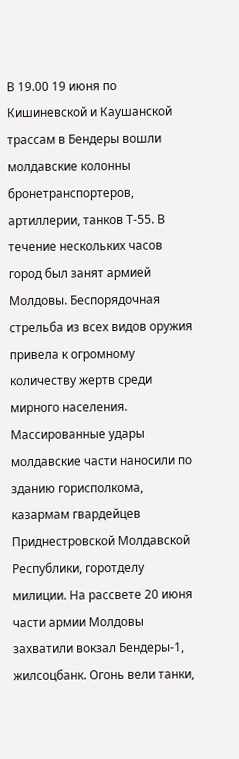В 19.00 19 июня по Кишиневской и Каушанской трассам в Бендеры вошли молдавские колонны бронетранспортеров, артиллерии, танков Т-55. В течение нескольких часов город был занят армией Молдовы. Беспорядочная стрельба из всех видов оружия привела к огромному количеству жертв среди мирного населения. Массированные удары молдавские части наносили по зданию горисполкома, казармам гвардейцев Приднестровской Молдавской Республики, горотделу милиции. На рассвете 20 июня части армии Молдовы захватили вокзал Бендеры-1, жилсоцбанк. Огонь вели танки,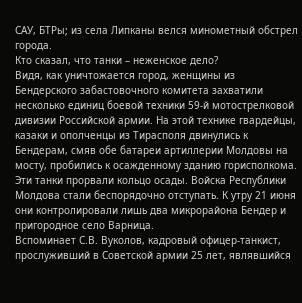САУ, БТРы; из села Липканы велся минометный обстрел города.
Кто сказал, что танки – неженское дело?
Видя, как уничтожается город, женщины из Бендерского забастовочного комитета захватили несколько единиц боевой техники 59-й мотострелковой дивизии Российской армии. На этой технике гвардейцы, казаки и ополченцы из Тирасполя двинулись к Бендерам, смяв обе батареи артиллерии Молдовы на мосту, пробились к осажденному зданию горисполкома. Эти танки прорвали кольцо осады. Войска Республики Молдова стали беспорядочно отступать. К утру 21 июня они контролировали лишь два микрорайона Бендер и пригородное село Варница.
Вспоминает С.В. Вуколов, кадровый офицер-танкист, прослуживший в Советской армии 25 лет, являвшийся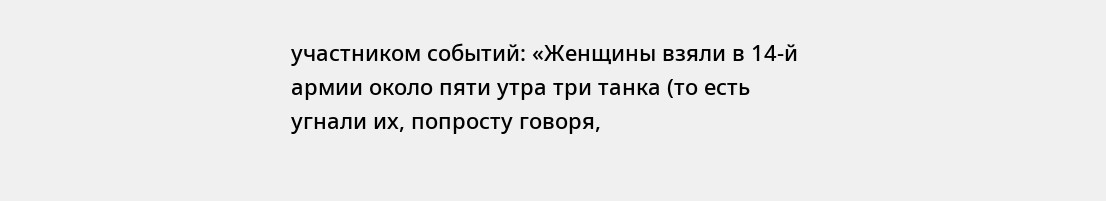участником событий: «Женщины взяли в 14-й армии около пяти утра три танка (то есть угнали их, попросту говоря,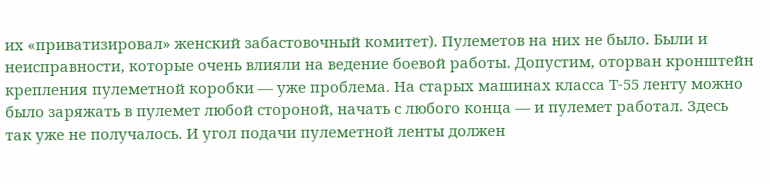их «приватизировал» женский забастовочный комитет). Пулеметов на них не было. Были и неисправности, которые очень влияли на ведение боевой работы. Допустим, оторван кронштейн крепления пулеметной коробки — уже проблема. На старых машинах класса Т-55 ленту можно было заряжать в пулемет любой стороной, начать с любого конца — и пулемет работал. Здесь так уже не получалось. И угол подачи пулеметной ленты должен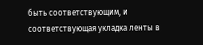быть соответствующим, и соответствующая укладка ленты в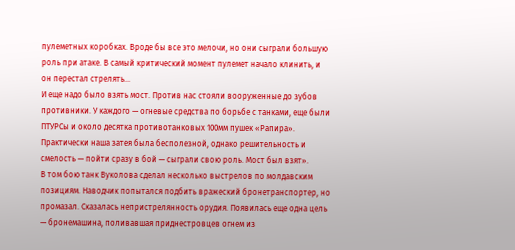пулеметных коробках. Вроде бы все это мелочи, но они сыграли большую роль при атаке. В самый критический момент пулемет начало клинить, и он перестал стрелять…
И еще надо было взять мост. Против нас стояли вооруженные до зубов противники. У каждого — огневые средства по борьбе с танками, еще были ПТУРСы и около десятка противотанковых 100мм пушек «Рапира». Практически наша затея была бесполезной, однако решительность и смелость — пойти сразу в бой — сыграли свою роль. Мост был взят».
В том бою танк Вуколова сделал несколько выстрелов по молдавским позициям. Наводчик попытался подбить вражеский бронетранспортер, но промазал. Сказалась непристрелянность орудия. Появилась еще одна цель — бронемашина, поливавшая приднестровцев огнем из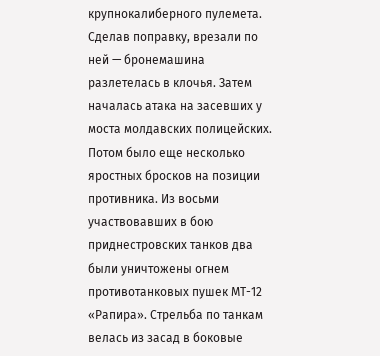крупнокалиберного пулемета. Сделав поправку, врезали по ней — бронемашина разлетелась в клочья. Затем началась атака на засевших у моста молдавских полицейских. Потом было еще несколько яростных бросков на позиции противника. Из восьми участвовавших в бою приднестровских танков два были уничтожены огнем противотанковых пушек МТ-12 «Рапира». Стрельба по танкам велась из засад в боковые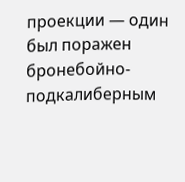проекции — один был поражен бронебойно-подкалиберным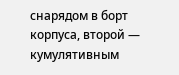снарядом в борт корпуса, второй — кумулятивным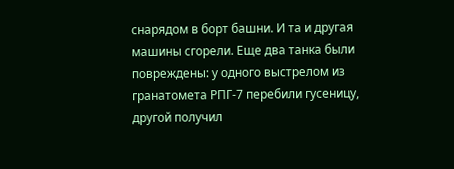снарядом в борт башни. И та и другая машины сгорели. Еще два танка были повреждены: у одного выстрелом из гранатомета РПГ-7 перебили гусеницу, другой получил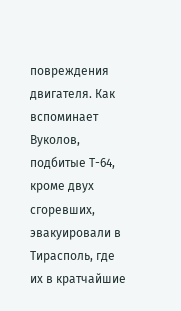повреждения двигателя. Как вспоминает Вуколов, подбитые Т-64, кроме двух сгоревших, эвакуировали в Тирасполь, где их в кратчайшие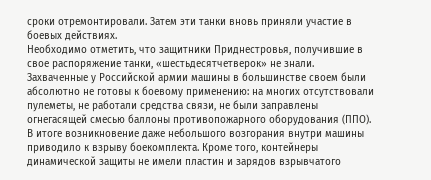сроки отремонтировали. Затем эти танки вновь приняли участие в боевых действиях.
Необходимо отметить, что защитники Приднестровья, получившие в свое распоряжение танки, «шестьдесятчетверок» не знали. Захваченные у Российской армии машины в большинстве своем были абсолютно не готовы к боевому применению: на многих отсутствовали пулеметы, не работали средства связи, не были заправлены огнегасящей смесью баллоны противопожарного оборудования (ППО). В итоге возникновение даже небольшого возгорания внутри машины приводило к взрыву боекомплекта. Кроме того, контейнеры динамической защиты не имели пластин и зарядов взрывчатого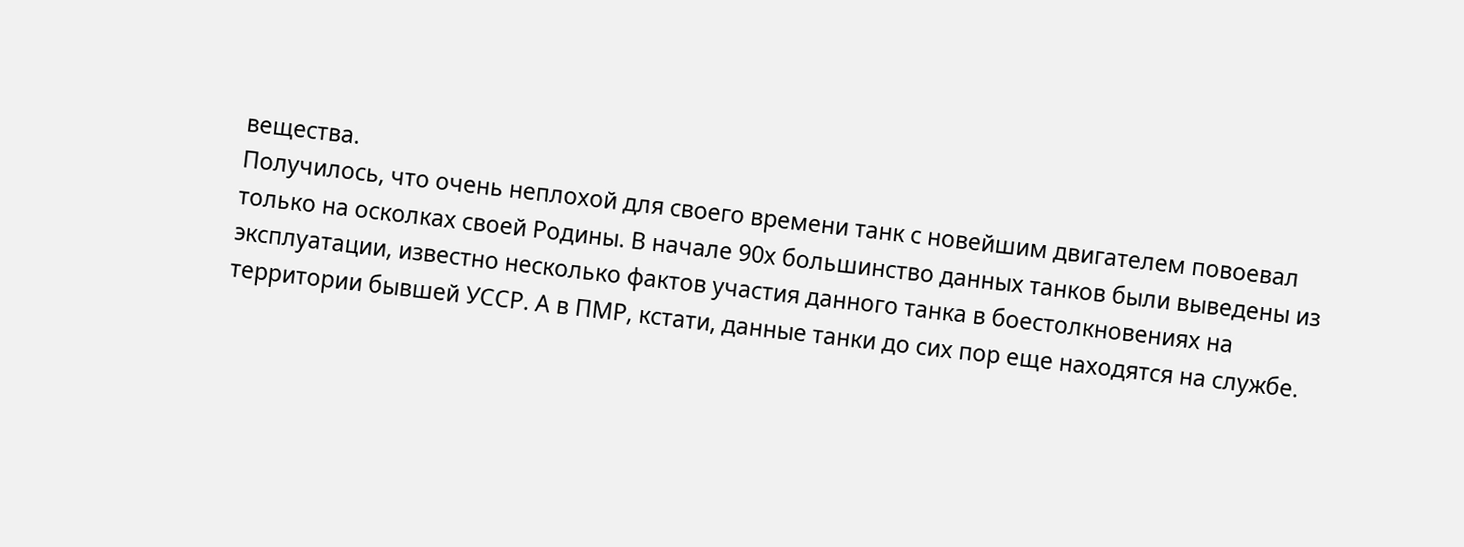вещества.
Получилось, что очень неплохой для своего времени танк с новейшим двигателем повоевал только на осколках своей Родины. В начале 90х большинство данных танков были выведены из эксплуатации, известно несколько фактов участия данного танка в боестолкновениях на территории бывшей УССР. А в ПМР, кстати, данные танки до сих пор еще находятся на службе.